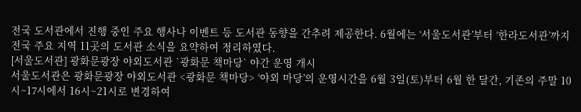전국 도서관에서 진행 중인 주요 행사나 이벤트 등 도서관 동향을 간추려 제공한다. 6월에는 ‘서울도서관’부터 ‘한라도서관’까지 전국 주요 지역 11곳의 도서관 소식을 요약하여 정리하였다.
[서울도서관] 광화문광장 야외도서관 `광화문 책마당` 야간 운영 개시
서울도서관은 광화문광장 야외도서관 <광화문 책마당> ‘야외 마당’의 운영시간을 6월 3일(토)부터 6월 한 달간, 기존의 주말 10시~17시에서 16시~21시로 변경하여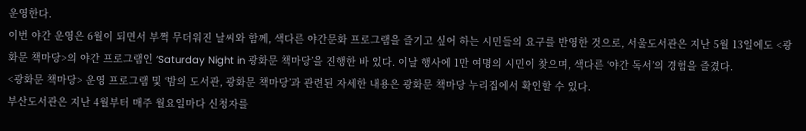운영한다.
이번 야간 운영은 6월이 되면서 부쩍 무더워진 날씨와 함께, 색다른 야간문화 프로그램을 즐기고 싶어 하는 시민들의 요구를 반영한 것으로, 서울도서관은 지난 5월 13일에도 <광화문 책마당>의 야간 프로그램인 ‘Saturday Night in 광화문 책마당’을 진행한 바 있다. 이날 행사에 1만 여명의 시민이 찾으며, 색다른 ‘야간 독서’의 경험을 즐겼다.
<광화문 책마당> 운영 프로그램 및 ‘밤의 도서관, 광화문 책마당’과 관련된 자세한 내용은 광화문 책마당 누리집에서 확인할 수 있다.
부산도서관은 지난 4월부터 매주 월요일마다 신청자를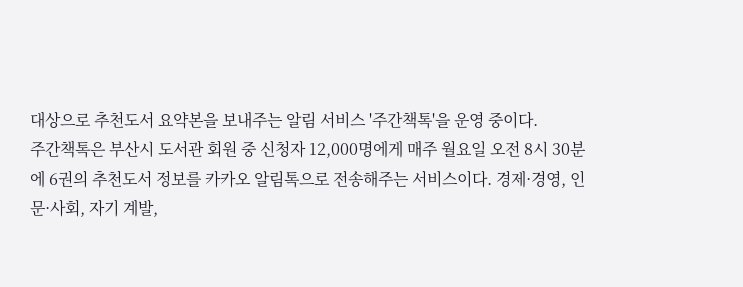대상으로 추천도서 요약본을 보내주는 알림 서비스 '주간책톡'을 운영 중이다.
주간책톡은 부산시 도서관 회원 중 신청자 12,000명에게 매주 월요일 오전 8시 30분에 6권의 추천도서 정보를 카카오 알림톡으로 전송해주는 서비스이다. 경제·경영, 인문·사회, 자기 계발,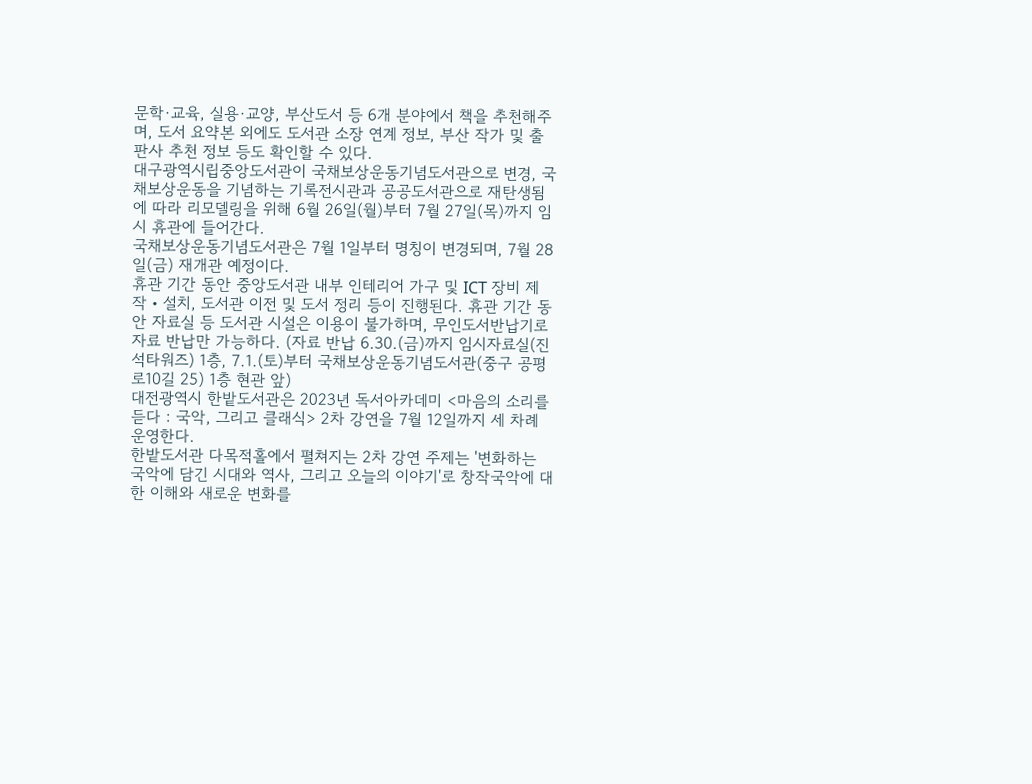문학·교육, 실용·교양, 부산도서 등 6개 분야에서 책을 추천해주며, 도서 요약본 외에도 도서관 소장 연계 정보, 부산 작가 및 출판사 추천 정보 등도 확인할 수 있다.
대구광역시립중앙도서관이 국채보상운동기념도서관으로 변경, 국채보상운동을 기념하는 기록전시관과 공공도서관으로 재탄생됨에 따라 리모델링을 위해 6월 26일(월)부터 7월 27일(목)까지 임시 휴관에 들어간다.
국채보상운동기념도서관은 7월 1일부터 명칭이 변경되며, 7월 28일(금) 재개관 예정이다.
휴관 기간 동안 중앙도서관 내부 인테리어 가구 및 ICT 장비 제작・설치, 도서관 이전 및 도서 정리 등이 진행된다. 휴관 기간 동안 자료실 등 도서관 시설은 이용이 불가하며, 무인도서반납기로 자료 반납만 가능하다. (자료 반납 6.30.(금)까지 임시자료실(진석타워즈) 1층, 7.1.(토)부터 국채보상운동기념도서관(중구 공평로10길 25) 1층 현관 앞)
대전광역시 한밭도서관은 2023년 독서아카데미 <마음의 소리를 듣다 : 국악, 그리고 클래식> 2차 강연을 7월 12일까지 세 차례 운영한다.
한밭도서관 다목적홀에서 펼쳐지는 2차 강연 주제는 '변화하는 국악에 담긴 시대와 역사, 그리고 오늘의 이야기'로 창작국악에 대한 이해와 새로운 변화를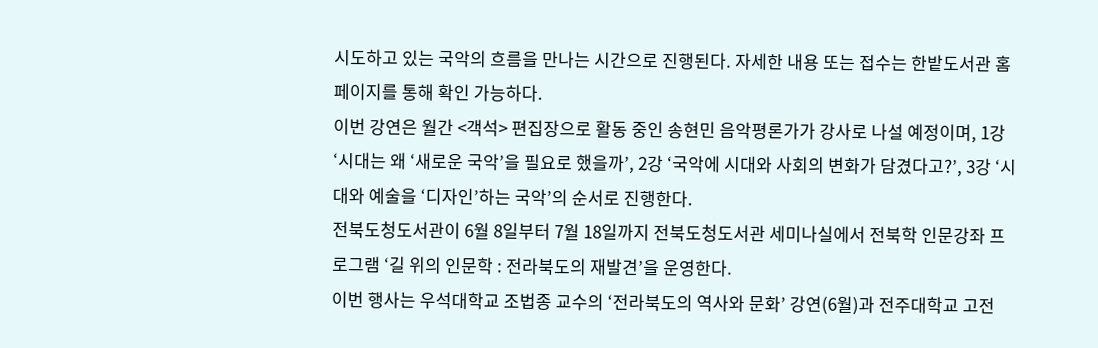시도하고 있는 국악의 흐름을 만나는 시간으로 진행된다. 자세한 내용 또는 접수는 한밭도서관 홈페이지를 통해 확인 가능하다.
이번 강연은 월간 <객석> 편집장으로 활동 중인 송현민 음악평론가가 강사로 나설 예정이며, 1강 ‘시대는 왜 ‘새로운 국악’을 필요로 했을까’, 2강 ‘국악에 시대와 사회의 변화가 담겼다고?’, 3강 ‘시대와 예술을 ‘디자인’하는 국악’의 순서로 진행한다.
전북도청도서관이 6월 8일부터 7월 18일까지 전북도청도서관 세미나실에서 전북학 인문강좌 프로그램 ‘길 위의 인문학 : 전라북도의 재발견’을 운영한다.
이번 행사는 우석대학교 조법종 교수의 ‘전라북도의 역사와 문화’ 강연(6월)과 전주대학교 고전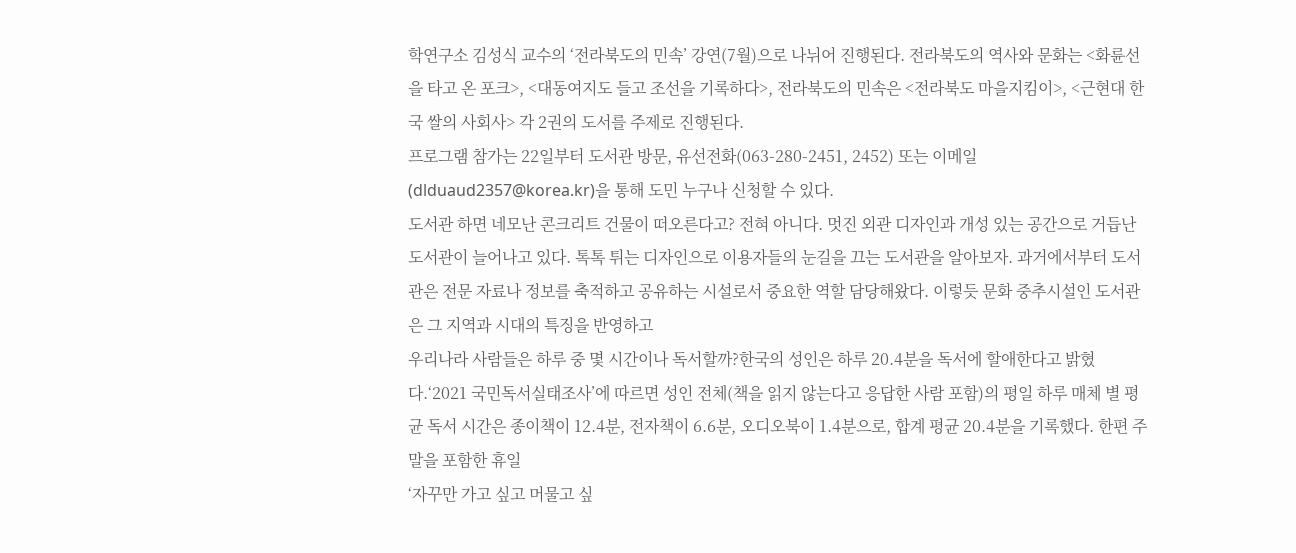학연구소 김성식 교수의 ‘전라북도의 민속’ 강연(7월)으로 나뉘어 진행된다. 전라북도의 역사와 문화는 <화륜선을 타고 온 포크>, <대동여지도 들고 조선을 기록하다>, 전라북도의 민속은 <전라북도 마을지킴이>, <근현대 한국 쌀의 사회사> 각 2권의 도서를 주제로 진행된다.
프로그램 참가는 22일부터 도서관 방문, 유선전화(063-280-2451, 2452) 또는 이메일(dlduaud2357@korea.kr)을 통해 도민 누구나 신청할 수 있다.
도서관 하면 네모난 콘크리트 건물이 떠오른다고? 전혀 아니다. 멋진 외관 디자인과 개성 있는 공간으로 거듭난 도서관이 늘어나고 있다. 톡톡 튀는 디자인으로 이용자들의 눈길을 끄는 도서관을 알아보자. 과거에서부터 도서관은 전문 자료나 정보를 축적하고 공유하는 시설로서 중요한 역할 담당해왔다. 이렇듯 문화 중추시설인 도서관은 그 지역과 시대의 특징을 반영하고
우리나라 사람들은 하루 중 몇 시간이나 독서할까?한국의 성인은 하루 20.4분을 독서에 할애한다고 밝혔다.‘2021 국민독서실태조사’에 따르면 성인 전체(책을 읽지 않는다고 응답한 사람 포함)의 평일 하루 매체 별 평균 독서 시간은 종이책이 12.4분, 전자책이 6.6분, 오디오북이 1.4분으로, 합계 평균 20.4분을 기록했다. 한편 주말을 포함한 휴일
‘자꾸만 가고 싶고 머물고 싶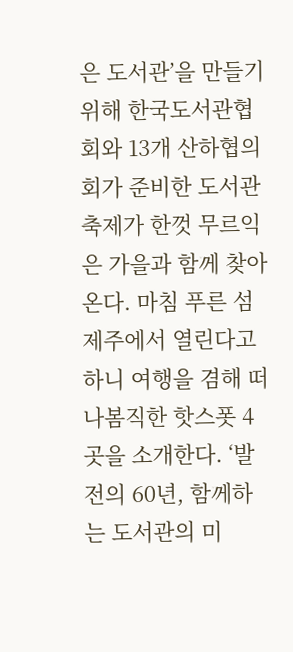은 도서관’을 만들기 위해 한국도서관협회와 13개 산하협의회가 준비한 도서관 축제가 한껏 무르익은 가을과 함께 찾아온다. 마침 푸른 섬 제주에서 열린다고 하니 여행을 겸해 떠나봄직한 핫스폿 4곳을 소개한다. ‘발전의 60년, 함께하는 도서관의 미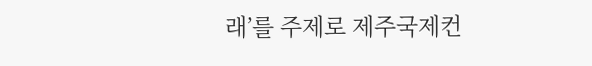래’를 주제로 제주국제컨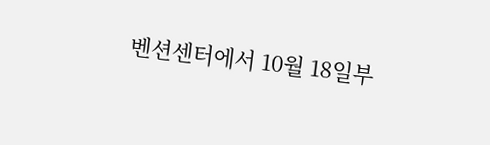벤션센터에서 10월 18일부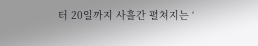터 20일까지 사흘간 펼쳐지는 ‘